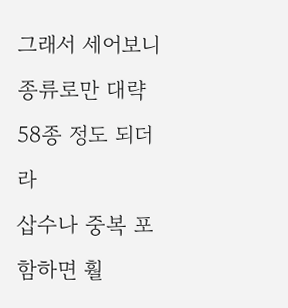그래서 세어보니 종류로만 대략 58종 정도 되더라
삽수나 중복 포함하면 훨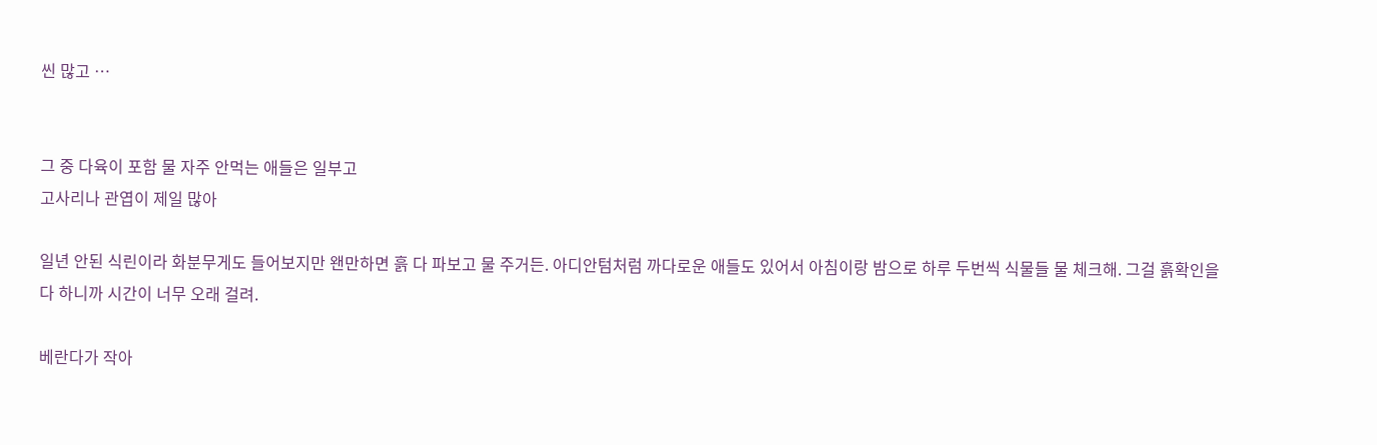씬 많고 …


그 중 다육이 포함 물 자주 안먹는 애들은 일부고
고사리나 관엽이 제일 많아

일년 안된 식린이라 화분무게도 들어보지만 왠만하면 흙 다 파보고 물 주거든. 아디안텀처럼 까다로운 애들도 있어서 아침이랑 밤으로 하루 두번씩 식물들 물 체크해. 그걸 흙확인을 다 하니까 시간이 너무 오래 걸려.

베란다가 작아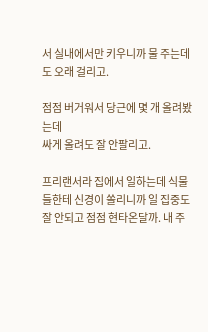서 실내에서만 키우니까 물 주는데도 오래 걸리고.

점점 버거워서 당근에 몇 개 올려봤는데
싸게 올려도 잘 안팔리고.

프리랜서라 집에서 일하는데 식물들한테 신경이 쏠리니까 일 집중도 잘 안되고 점점 현타온달까. 내 주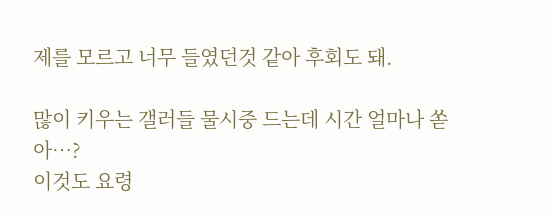제를 모르고 너무 들였던것 같아 후회도 돼.

많이 키우는 갤러들 물시중 드는데 시간 얼마나 쏟아…?
이것도 요령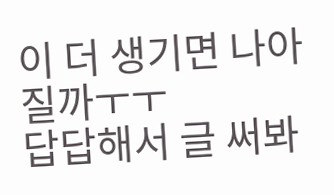이 더 생기면 나아질까ㅜㅜ
답답해서 글 써봐